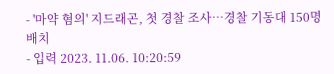- '마약 혐의' 지드래곤, 첫 경찰 조사…경찰 기동대 150명 배치
- 입력 2023. 11.06. 10:20:59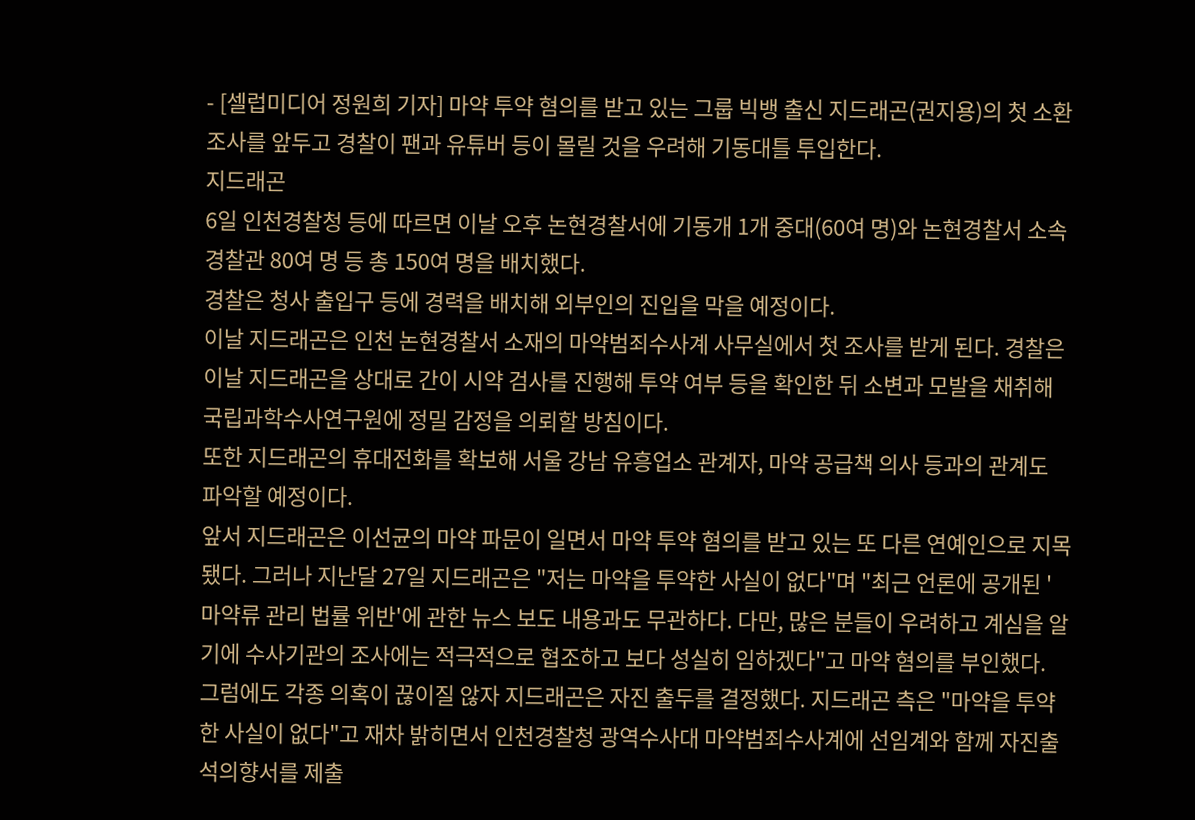- [셀럽미디어 정원희 기자] 마약 투약 혐의를 받고 있는 그룹 빅뱅 출신 지드래곤(권지용)의 첫 소환 조사를 앞두고 경찰이 팬과 유튜버 등이 몰릴 것을 우려해 기동대틀 투입한다.
지드래곤
6일 인천경찰청 등에 따르면 이날 오후 논현경찰서에 기동개 1개 중대(60여 명)와 논현경찰서 소속 경찰관 80여 명 등 총 150여 명을 배치했다.
경찰은 청사 출입구 등에 경력을 배치해 외부인의 진입을 막을 예정이다.
이날 지드래곤은 인천 논현경찰서 소재의 마약범죄수사계 사무실에서 첫 조사를 받게 된다. 경찰은 이날 지드래곤을 상대로 간이 시약 검사를 진행해 투약 여부 등을 확인한 뒤 소변과 모발을 채취해 국립과학수사연구원에 정밀 감정을 의뢰할 방침이다.
또한 지드래곤의 휴대전화를 확보해 서울 강남 유흥업소 관계자, 마약 공급책 의사 등과의 관계도 파악할 예정이다.
앞서 지드래곤은 이선균의 마약 파문이 일면서 마약 투약 혐의를 받고 있는 또 다른 연예인으로 지목됐다. 그러나 지난달 27일 지드래곤은 "저는 마약을 투약한 사실이 없다"며 "최근 언론에 공개된 '마약류 관리 법률 위반'에 관한 뉴스 보도 내용과도 무관하다. 다만, 많은 분들이 우려하고 계심을 알기에 수사기관의 조사에는 적극적으로 협조하고 보다 성실히 임하겠다"고 마약 혐의를 부인했다.
그럼에도 각종 의혹이 끊이질 않자 지드래곤은 자진 출두를 결정했다. 지드래곤 측은 "마약을 투약한 사실이 없다"고 재차 밝히면서 인천경찰청 광역수사대 마약범죄수사계에 선임계와 함께 자진출석의향서를 제출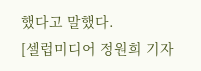했다고 말했다.
[셀럽미디어 정원희 기자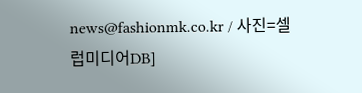news@fashionmk.co.kr / 사진=셀럽미디어DB]